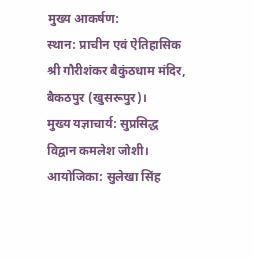मुख्य आकर्षण:
स्थान: प्राचीन एवं ऐतिहासिक श्री गौरीशंकर बैकुंठधाम मंदिर, बैकठपुर (खुसरूपुर)।
मुख्य यज्ञाचार्य: सुप्रसिद्ध विद्वान कमलेश जोशी।
आयोजिका: सुलेखा सिंह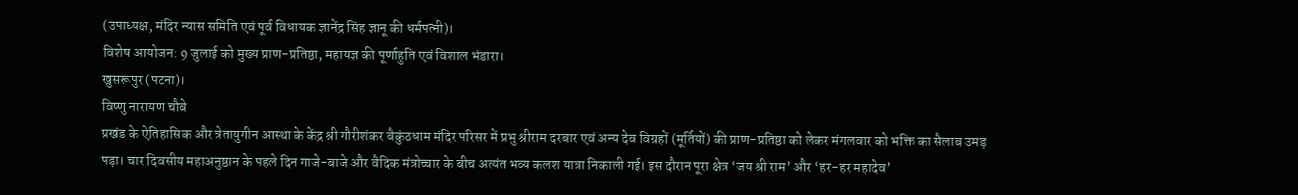(उपाध्यक्ष, मंदिर न्यास समिति एवं पूर्व विधायक ज्ञानेंद्र सिंह ज्ञानू की धर्मपत्नी)।
विशेष आयोजन: 9 जुलाई को मुख्य प्राण-प्रतिष्ठा, महायज्ञ की पूर्णाहुति एवं विशाल भंडारा।
खुसरूपुर (पटना)।
विष्णु नारायण चौबे
प्रखंड के ऐतिहासिक और त्रेतायुगीन आस्था के केंद्र श्री गौरीशंकर बैकुंठधाम मंदिर परिसर में प्रभु श्रीराम दरबार एवं अन्य देव विग्रहों (मूर्तियों) की प्राण-प्रतिष्ठा को लेकर मंगलवार को भक्ति का सैलाब उमड़ पड़ा। चार दिवसीय महाअनुष्ठान के पहले दिन गाजे-बाजे और वैदिक मंत्रोच्चार के बीच अत्यंत भव्य कलश यात्रा निकाली गई। इस दौरान पूरा क्षेत्र ‘जय श्री राम’ और ‘हर-हर महादेव’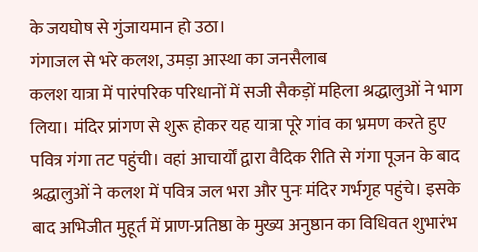के जयघोष से गुंजायमान हो उठा।
गंगाजल से भरे कलश, उमड़ा आस्था का जनसैलाब
कलश यात्रा में पारंपरिक परिधानों में सजी सैकड़ों महिला श्रद्धालुओं ने भाग लिया। मंदिर प्रांगण से शुरू होकर यह यात्रा पूरे गांव का भ्रमण करते हुए पवित्र गंगा तट पहुंची। वहां आचार्यों द्वारा वैदिक रीति से गंगा पूजन के बाद श्रद्धालुओं ने कलश में पवित्र जल भरा और पुनः मंदिर गर्भगृह पहुंचे। इसके बाद अभिजीत मुहूर्त में प्राण-प्रतिष्ठा के मुख्य अनुष्ठान का विधिवत शुभारंभ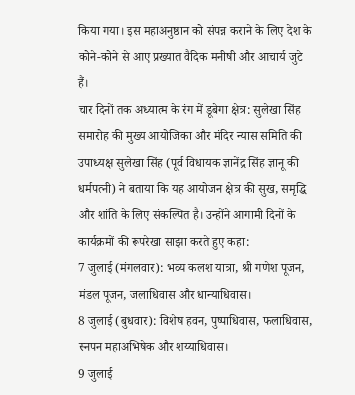किया गया। इस महाअनुष्ठान को संपन्न कराने के लिए देश के कोने-कोने से आए प्रख्यात वैदिक मनीषी और आचार्य जुटे हैं।
चार दिनों तक अध्यात्म के रंग में डूबेगा क्षेत्र: सुलेखा सिंह
समारोह की मुख्य आयोजिका और मंदिर न्यास समिति की उपाध्यक्ष सुलेखा सिंह (पूर्व विधायक ज्ञानेंद्र सिंह ज्ञानू की धर्मपत्नी) ने बताया कि यह आयोजन क्षेत्र की सुख, समृद्धि और शांति के लिए संकल्पित है। उन्होंने आगामी दिनों के कार्यक्रमों की रूपरेखा साझा करते हुए कहा:
7 जुलाई (मंगलवार): भव्य कलश यात्रा, श्री गणेश पूजन, मंडल पूजन, जलाधिवास और धान्याधिवास।
8 जुलाई (बुधवार): विशेष हवन, पुष्पाधिवास, फलाधिवास, स्नपन महाअभिषेक और शय्याधिवास।
9 जुलाई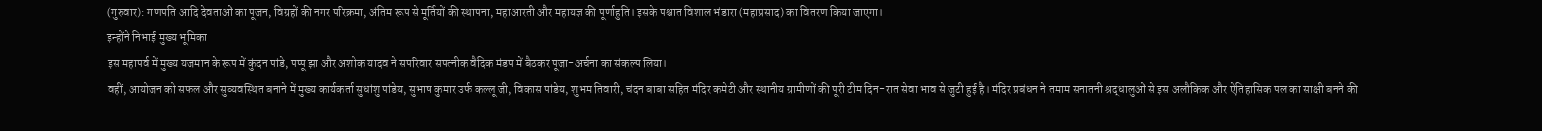(गुरुवार): गणपति आदि देवताओं का पूजन, विग्रहों की नगर परिक्रमा, अंतिम रूप से मूर्तियों की स्थापना, महाआरती और महायज्ञ की पूर्णाहुति। इसके पश्चात विशाल भंडारा (महाप्रसाद) का वितरण किया जाएगा।
इन्होंने निभाई मुख्य भूमिका
इस महापर्व में मुख्य यजमान के रूप में कुंदन पांडे, पप्पू झा और अशोक यादव ने सपरिवार सपत्नीक वैदिक मंडप में बैठकर पूजा-अर्चना का संकल्प लिया।
वहीं, आयोजन को सफल और सुव्यवस्थित बनाने में मुख्य कार्यकर्ता सुधांशु पांडेय, सुभाष कुमार उर्फ कल्लू जी, विकास पांडेय, शुभम तिवारी, चंदन बाबा सहित मंदिर कमेटी और स्थानीय ग्रामीणों की पूरी टीम दिन-रात सेवा भाव से जुटी हुई है। मंदिर प्रबंधन ने तमाम सनातनी श्रद्धालुओं से इस अलौकिक और ऐतिहासिक पल का साक्षी बनने की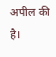अपील की है।